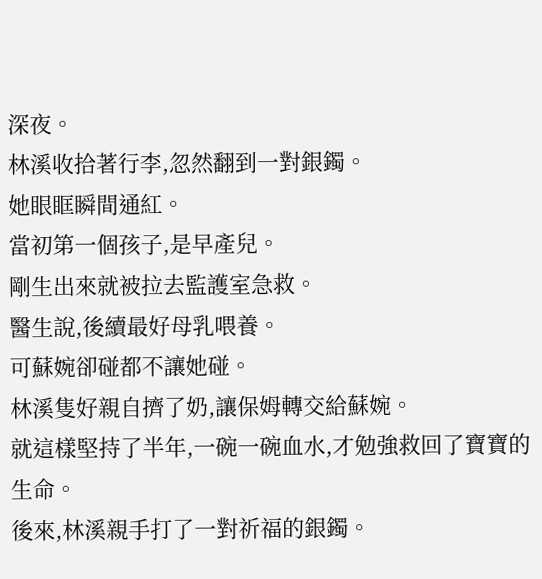深夜。
林溪收拾著行李,忽然翻到一對銀鐲。
她眼眶瞬間通紅。
當初第一個孩子,是早產兒。
剛生出來就被拉去監護室急救。
醫生說,後續最好母乳喂養。
可蘇婉卻碰都不讓她碰。
林溪隻好親自擠了奶,讓保姆轉交給蘇婉。
就這樣堅持了半年,一碗一碗血水,才勉強救回了寶寶的生命。
後來,林溪親手打了一對祈福的銀鐲。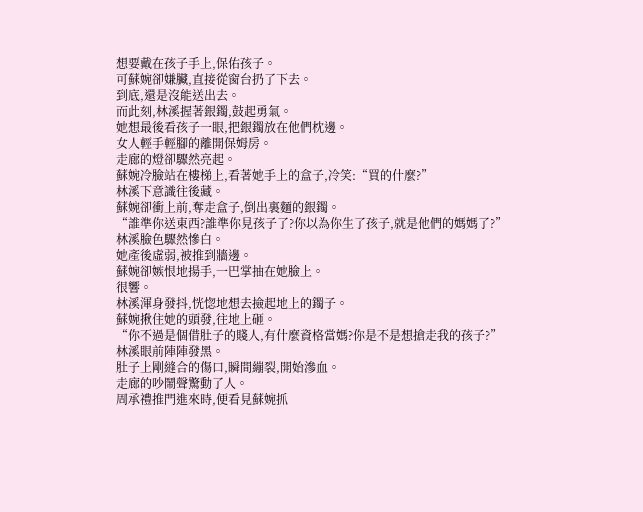想要戴在孩子手上,保佑孩子。
可蘇婉卻嫌臟,直接從窗台扔了下去。
到底,還是沒能送出去。
而此刻,林溪握著銀鐲,鼓起勇氣。
她想最後看孩子一眼,把銀鐲放在他們枕邊。
女人輕手輕腳的離開保姆房。
走廊的燈卻驟然亮起。
蘇婉冷臉站在樓梯上,看著她手上的盒子,冷笑:“買的什麼?”
林溪下意識往後藏。
蘇婉卻衝上前,奪走盒子,倒出裏麵的銀鐲。
“誰準你送東西?誰準你見孩子了?你以為你生了孩子,就是他們的媽媽了?”
林溪臉色驟然慘白。
她產後虛弱,被推到牆邊。
蘇婉卻嫉恨地揚手,一巴掌抽在她臉上。
很響。
林溪渾身發抖,恍惚地想去撿起地上的鐲子。
蘇婉揪住她的頭發,往地上砸。
“你不過是個借肚子的賤人,有什麼資格當媽?你是不是想搶走我的孩子?”
林溪眼前陣陣發黑。
肚子上剛縫合的傷口,瞬間繃裂,開始滲血。
走廊的吵鬧聲驚動了人。
周承禮推門進來時,便看見蘇婉抓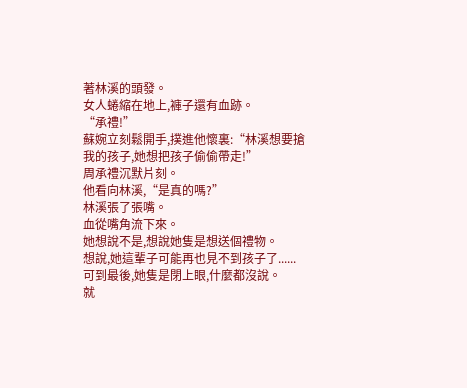著林溪的頭發。
女人蜷縮在地上,褲子還有血跡。
“承禮!”
蘇婉立刻鬆開手,撲進他懷裏:“林溪想要搶我的孩子,她想把孩子偷偷帶走!”
周承禮沉默片刻。
他看向林溪,“是真的嗎?”
林溪張了張嘴。
血從嘴角流下來。
她想說不是,想說她隻是想送個禮物。
想說,她這輩子可能再也見不到孩子了......
可到最後,她隻是閉上眼,什麼都沒說。
就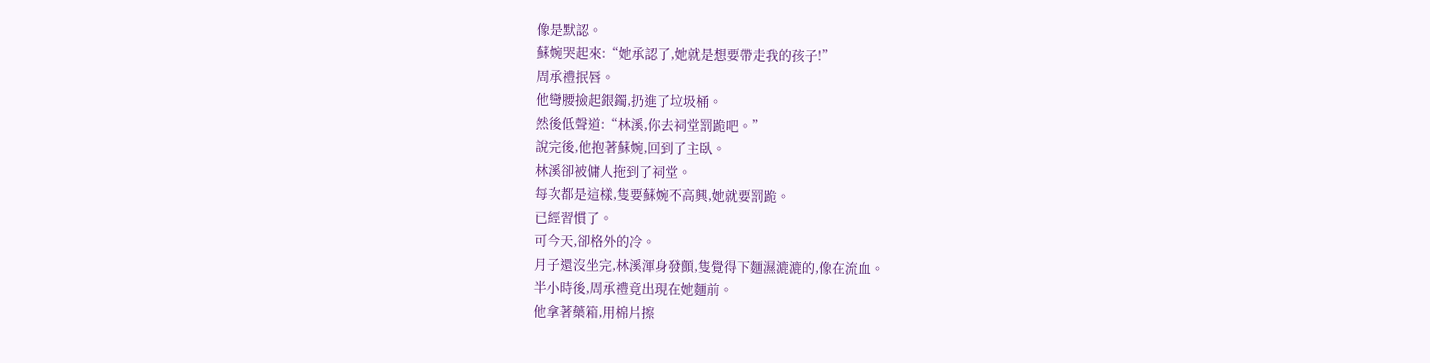像是默認。
蘇婉哭起來:“她承認了,她就是想要帶走我的孩子!”
周承禮抿唇。
他彎腰撿起銀鐲,扔進了垃圾桶。
然後低聲道:“林溪,你去祠堂罰跪吧。”
說完後,他抱著蘇婉,回到了主臥。
林溪卻被傭人拖到了祠堂。
每次都是這樣,隻要蘇婉不高興,她就要罰跪。
已經習慣了。
可今天,卻格外的冷。
月子還沒坐完,林溪渾身發顫,隻覺得下麵濕漉漉的,像在流血。
半小時後,周承禮竟出現在她麵前。
他拿著藥箱,用棉片擦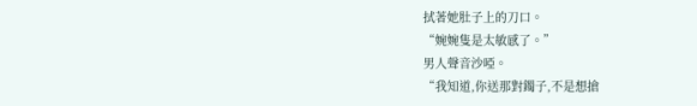拭著她肚子上的刀口。
“婉婉隻是太敏感了。”
男人聲音沙啞。
“我知道,你送那對鐲子,不是想搶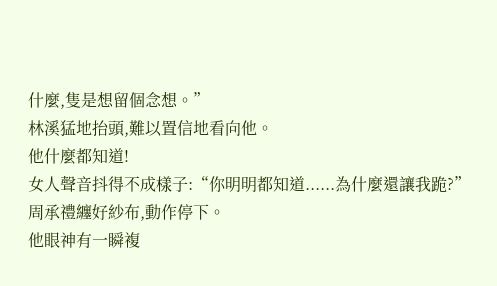什麼,隻是想留個念想。”
林溪猛地抬頭,難以置信地看向他。
他什麼都知道!
女人聲音抖得不成樣子:“你明明都知道......為什麼還讓我跪?”
周承禮纏好紗布,動作停下。
他眼神有一瞬複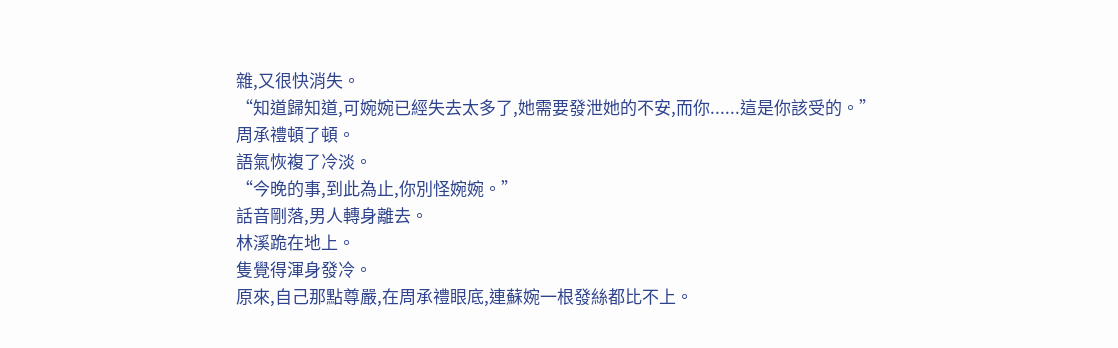雜,又很快消失。
“知道歸知道,可婉婉已經失去太多了,她需要發泄她的不安,而你......這是你該受的。”
周承禮頓了頓。
語氣恢複了冷淡。
“今晚的事,到此為止,你別怪婉婉。”
話音剛落,男人轉身離去。
林溪跪在地上。
隻覺得渾身發冷。
原來,自己那點尊嚴,在周承禮眼底,連蘇婉一根發絲都比不上。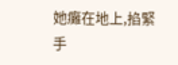她癱在地上,掐緊手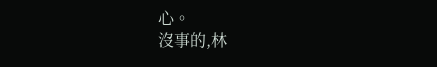心。
沒事的,林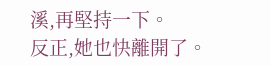溪,再堅持一下。
反正,她也快離開了。